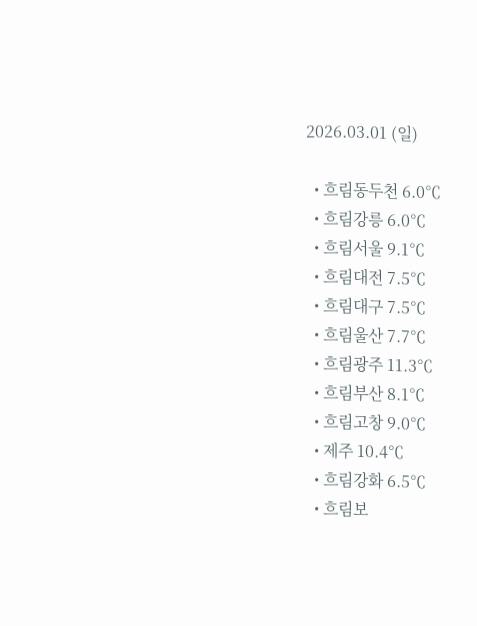2026.03.01 (일)

  • 흐림동두천 6.0℃
  • 흐림강릉 6.0℃
  • 흐림서울 9.1℃
  • 흐림대전 7.5℃
  • 흐림대구 7.5℃
  • 흐림울산 7.7℃
  • 흐림광주 11.3℃
  • 흐림부산 8.1℃
  • 흐림고창 9.0℃
  • 제주 10.4℃
  • 흐림강화 6.5℃
  • 흐림보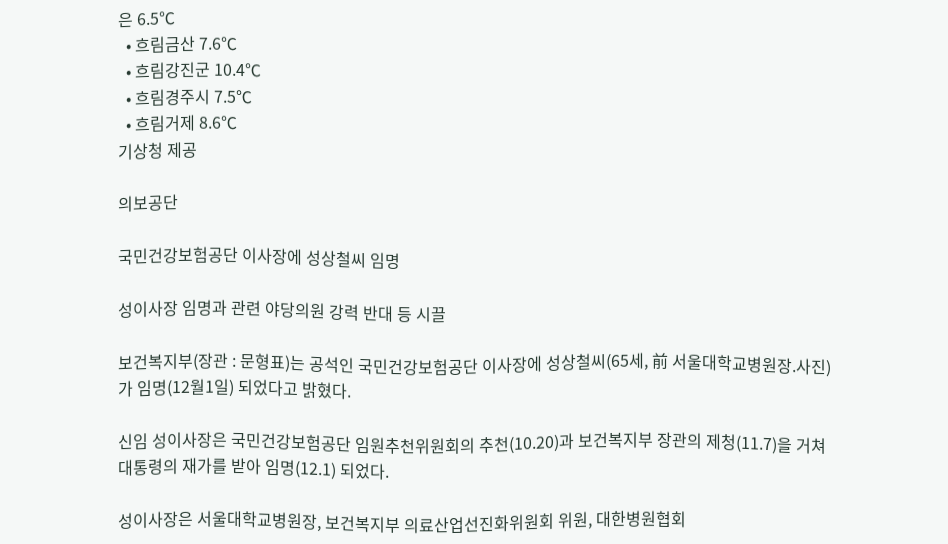은 6.5℃
  • 흐림금산 7.6℃
  • 흐림강진군 10.4℃
  • 흐림경주시 7.5℃
  • 흐림거제 8.6℃
기상청 제공

의보공단

국민건강보험공단 이사장에 성상철씨 임명

성이사장 임명과 관련 야당의원 강력 반대 등 시끌

보건복지부(장관 : 문형표)는 공석인 국민건강보험공단 이사장에 성상철씨(65세, 前 서울대학교병원장.사진)가 임명(12월1일) 되었다고 밝혔다.

신임 성이사장은 국민건강보험공단 임원추천위원회의 추천(10.20)과 보건복지부 장관의 제청(11.7)을 거쳐 대통령의 재가를 받아 임명(12.1) 되었다.

성이사장은 서울대학교병원장, 보건복지부 의료산업선진화위원회 위원, 대한병원협회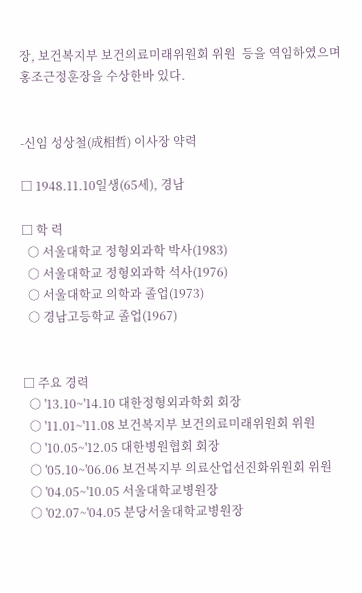장, 보건복지부 보건의료미래위원회 위원  등을 역임하였으며 홍조근정훈장을 수상한바 있다.


-신임 성상철(成相哲) 이사장 약력

□ 1948.11.10일생(65세), 경남

□ 학 력
  ○ 서울대학교 정형외과학 박사(1983)
  ○ 서울대학교 정형외과학 석사(1976)
  ○ 서울대학교 의학과 졸업(1973)
  ○ 경남고등학교 졸업(1967)


□ 주요 경력
  ○ '13.10~'14.10 대한정형외과학회 회장
  ○ '11.01~'11.08 보건복지부 보건의료미래위원회 위원
  ○ '10.05~'12.05 대한병원협회 회장
  ○ '05.10~'06.06 보건복지부 의료산업선진화위원회 위원
  ○ '04.05~'10.05 서울대학교병원장
  ○ '02.07~'04.05 분당서울대학교병원장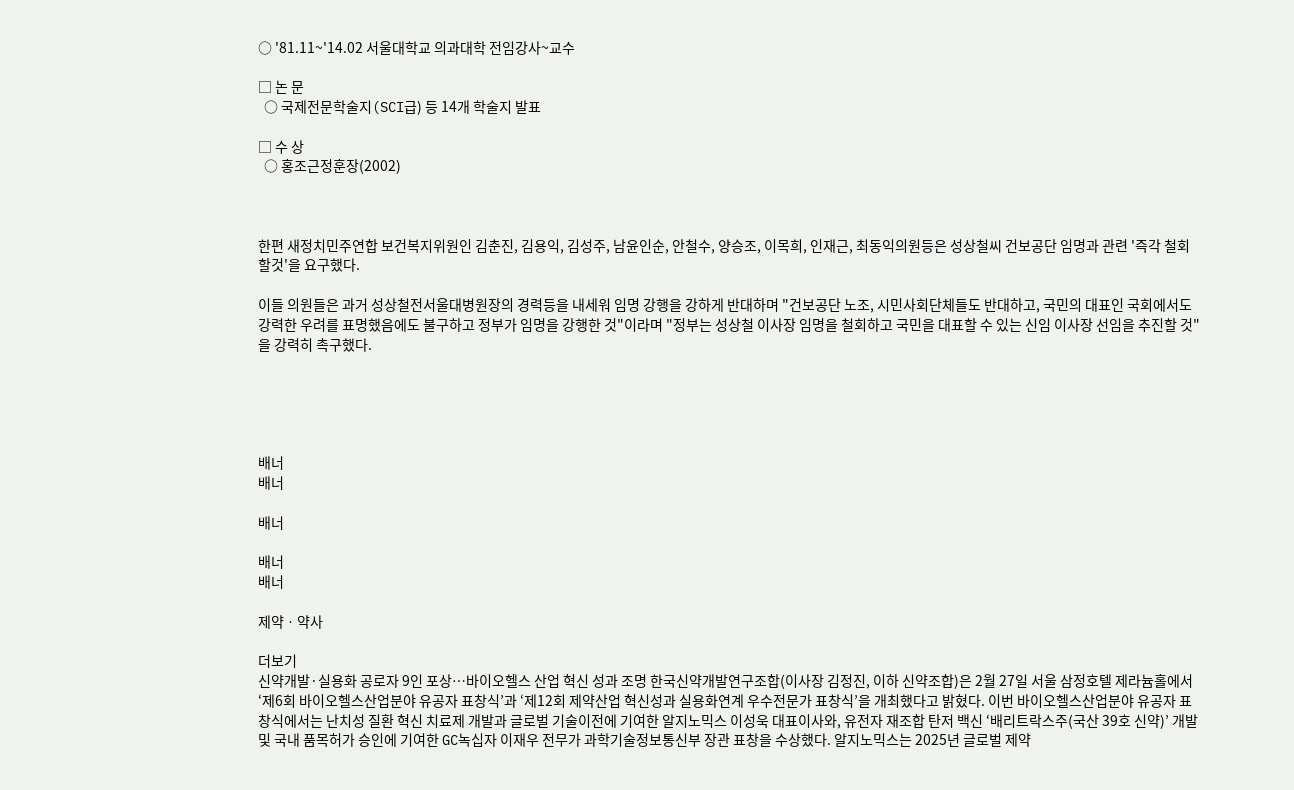○ '81.11~'14.02 서울대학교 의과대학 전임강사~교수

□ 논 문
  ○ 국제전문학술지(SCI급) 등 14개 학술지 발표

□ 수 상
  ○ 홍조근정훈장(2002)



한편 새정치민주연합 보건복지위원인 김춘진, 김용익, 김성주, 남윤인순, 안철수, 양승조, 이목희, 인재근, 최동익의원등은 성상철씨 건보공단 임명과 관련 '즉각 철회 할것'을 요구했다.

이들 의원들은 과거 성상철전서울대병원장의 경력등을 내세워 임명 강행을 강하게 반대하며 "건보공단 노조, 시민사회단체들도 반대하고, 국민의 대표인 국회에서도 강력한 우려를 표명했음에도 불구하고 정부가 임명을 강행한 것"이라며 "정부는 성상철 이사장 임명을 철회하고 국민을 대표할 수 있는 신임 이사장 선임을 추진할 것"을 강력히 촉구했다.





배너
배너

배너

배너
배너

제약ㆍ약사

더보기
신약개발·실용화 공로자 9인 포상…바이오헬스 산업 혁신 성과 조명 한국신약개발연구조합(이사장 김정진, 이하 신약조합)은 2월 27일 서울 삼정호텔 제라늄홀에서 ‘제6회 바이오헬스산업분야 유공자 표창식’과 ‘제12회 제약산업 혁신성과 실용화연계 우수전문가 표창식’을 개최했다고 밝혔다. 이번 바이오헬스산업분야 유공자 표창식에서는 난치성 질환 혁신 치료제 개발과 글로벌 기술이전에 기여한 알지노믹스 이성욱 대표이사와, 유전자 재조합 탄저 백신 ‘배리트락스주(국산 39호 신약)’ 개발 및 국내 품목허가 승인에 기여한 GC녹십자 이재우 전무가 과학기술정보통신부 장관 표창을 수상했다. 알지노믹스는 2025년 글로벌 제약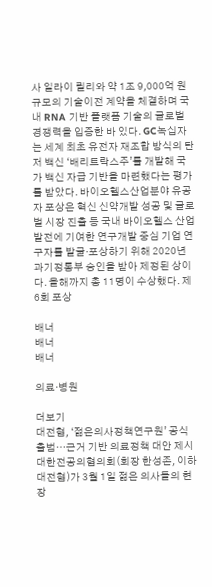사 일라이 릴리와 약 1조 9,000억 원 규모의 기술이전 계약을 체결하며 국내 RNA 기반 플랫폼 기술의 글로벌 경쟁력을 입증한 바 있다. GC녹십자는 세계 최초 유전자 재조합 방식의 탄저 백신 ‘배리트락스주’를 개발해 국가 백신 자급 기반을 마련했다는 평가를 받았다. 바이오헬스산업분야 유공자 포상은 혁신 신약개발 성공 및 글로벌 시장 진출 등 국내 바이오헬스 산업 발전에 기여한 연구개발 중심 기업 연구자를 발굴·포상하기 위해 2020년 과기정통부 승인을 받아 제정된 상이다. 올해까지 총 11명이 수상했다. 제6회 포상

배너
배너
배너

의료·병원

더보기
대전협, ‘젊은의사정책연구원’ 공식 출범…근거 기반 의료정책 대안 제시 대한전공의협의회(회장 한성존, 이하 대전협)가 3월 1일 젊은 의사들의 현장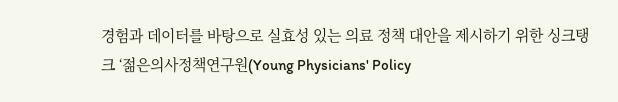경험과 데이터를 바탕으로 실효성 있는 의료 정책 대안을 제시하기 위한 싱크탱크 ‘젊은의사정책연구원(Young Physicians' Policy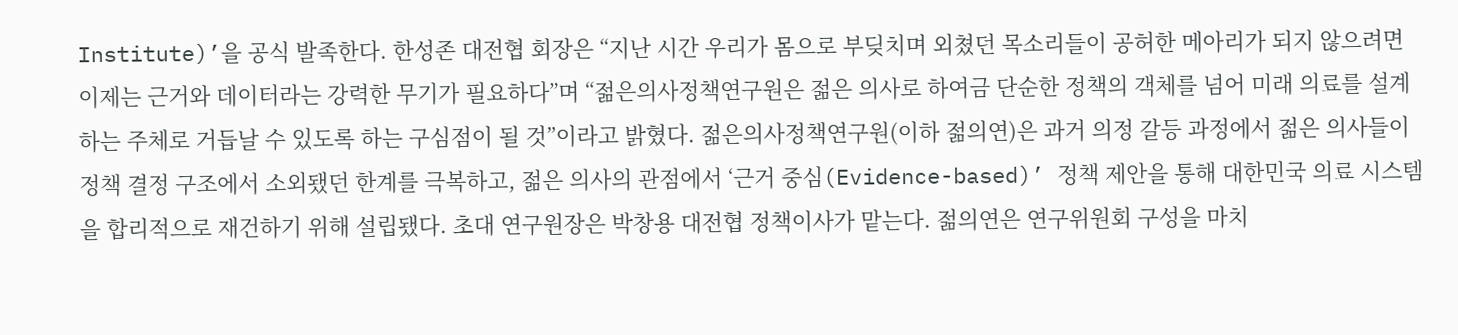Institute)’을 공식 발족한다. 한성존 대전협 회장은 “지난 시간 우리가 몸으로 부딪치며 외쳤던 목소리들이 공허한 메아리가 되지 않으려면 이제는 근거와 데이터라는 강력한 무기가 필요하다”며 “젊은의사정책연구원은 젊은 의사로 하여금 단순한 정책의 객체를 넘어 미래 의료를 설계하는 주체로 거듭날 수 있도록 하는 구심점이 될 것”이라고 밝혔다. 젊은의사정책연구원(이하 젊의연)은 과거 의정 갈등 과정에서 젊은 의사들이 정책 결정 구조에서 소외됐던 한계를 극복하고, 젊은 의사의 관점에서 ‘근거 중심(Evidence-based)’ 정책 제안을 통해 대한민국 의료 시스템을 합리적으로 재건하기 위해 설립됐다. 초대 연구원장은 박창용 대전협 정책이사가 맡는다. 젊의연은 연구위원회 구성을 마치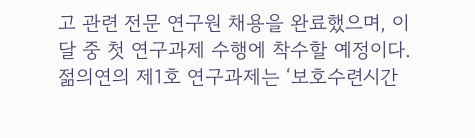고 관련 전문 연구원 채용을 완료했으며, 이달 중 첫 연구과제 수행에 착수할 예정이다. 젊의연의 제1호 연구과제는 ‘보호수련시간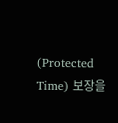(Protected Time) 보장을